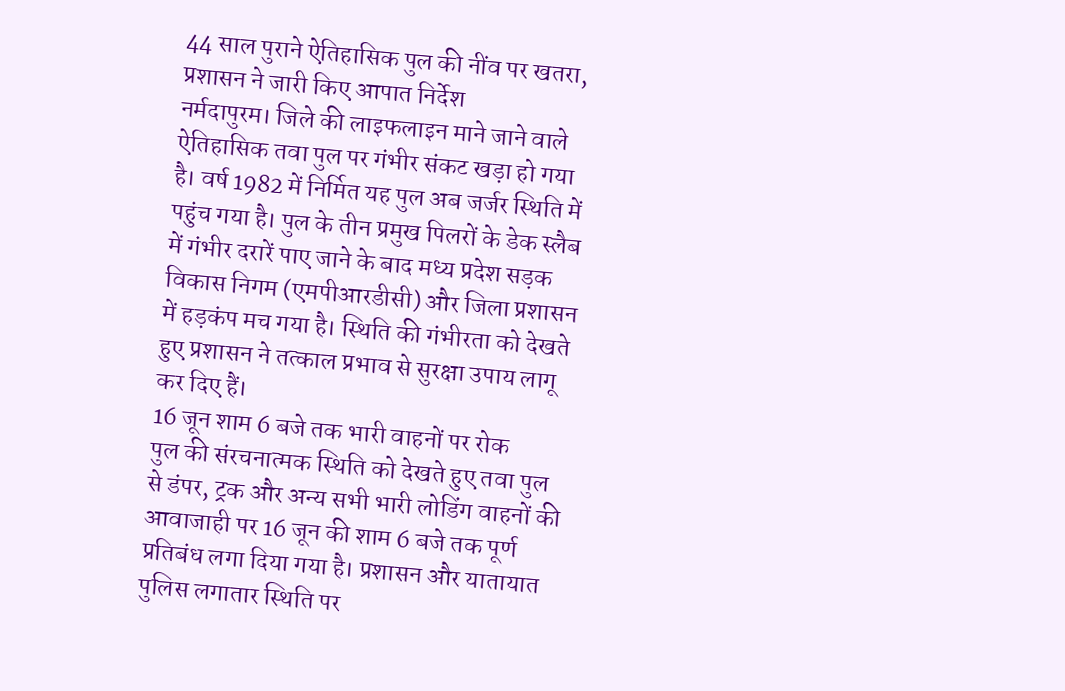44 साल पुराने ऐतिहासिक पुल की नींव पर खतरा, प्रशासन ने जारी किए आपात निर्देश
नर्मदापुरम। जिले की लाइफलाइन माने जाने वाले ऐतिहासिक तवा पुल पर गंभीर संकट खड़ा हो गया है। वर्ष 1982 में निर्मित यह पुल अब जर्जर स्थिति में पहुंच गया है। पुल के तीन प्रमुख पिलरों के डेक स्लैब में गंभीर दरारें पाए जाने के बाद मध्य प्रदेश सड़क विकास निगम (एमपीआरडीसी) और जिला प्रशासन में हड़कंप मच गया है। स्थिति की गंभीरता को देखते हुए प्रशासन ने तत्काल प्रभाव से सुरक्षा उपाय लागू कर दिए हैं।
16 जून शाम 6 बजे तक भारी वाहनों पर रोक
पुल की संरचनात्मक स्थिति को देखते हुए तवा पुल से डंपर, ट्रक और अन्य सभी भारी लोडिंग वाहनों की आवाजाही पर 16 जून की शाम 6 बजे तक पूर्ण प्रतिबंध लगा दिया गया है। प्रशासन और यातायात पुलिस लगातार स्थिति पर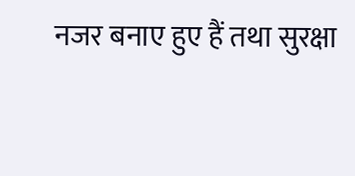नजर बनाए हुए हैं तथा सुरक्षा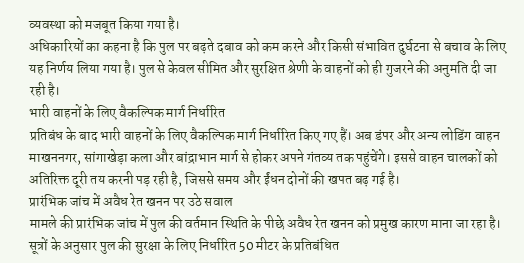व्यवस्था को मजबूत किया गया है।
अधिकारियों का कहना है कि पुल पर बढ़ते दबाव को कम करने और किसी संभावित दुर्घटना से बचाव के लिए यह निर्णय लिया गया है। पुल से केवल सीमित और सुरक्षित श्रेणी के वाहनों को ही गुजरने की अनुमति दी जा रही है।
भारी वाहनों के लिए वैकल्पिक मार्ग निर्धारित
प्रतिबंध के बाद भारी वाहनों के लिए वैकल्पिक मार्ग निर्धारित किए गए हैं। अब डंपर और अन्य लोडिंग वाहन माखननगर, सांगाखेड़ा कला और बांद्राभान मार्ग से होकर अपने गंतव्य तक पहुंचेंगे। इससे वाहन चालकों को अतिरिक्त दूरी तय करनी पड़ रही है, जिससे समय और ईंधन दोनों की खपत बढ़ गई है।
प्रारंभिक जांच में अवैध रेत खनन पर उठे सवाल
मामले की प्रारंभिक जांच में पुल की वर्तमान स्थिति के पीछे अवैध रेत खनन को प्रमुख कारण माना जा रहा है। सूत्रों के अनुसार पुल की सुरक्षा के लिए निर्धारित 50 मीटर के प्रतिबंधित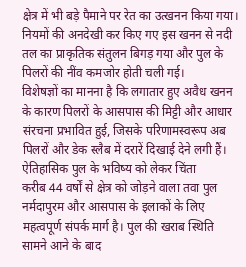क्षेत्र में भी बड़े पैमाने पर रेत का उत्खनन किया गया। नियमों की अनदेखी कर किए गए इस खनन से नदी तल का प्राकृतिक संतुलन बिगड़ गया और पुल के पिलरों की नींव कमजोर होती चली गई।
विशेषज्ञों का मानना है कि लगातार हुए अवैध खनन के कारण पिलरों के आसपास की मिट्टी और आधार संरचना प्रभावित हुई, जिसके परिणामस्वरूप अब पिलरों और डेक स्लैब में दरारें दिखाई देने लगी हैं।
ऐतिहासिक पुल के भविष्य को लेकर चिंता
करीब 44 वर्षों से क्षेत्र को जोड़ने वाला तवा पुल नर्मदापुरम और आसपास के इलाकों के लिए महत्वपूर्ण संपर्क मार्ग है। पुल की खराब स्थिति सामने आने के बाद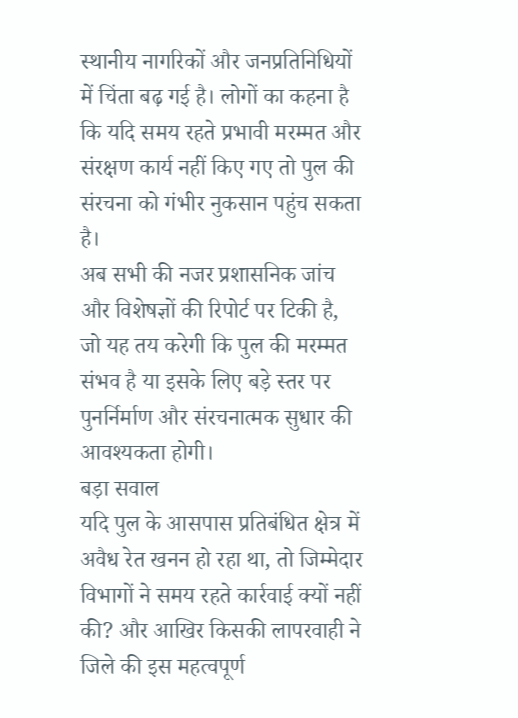स्थानीय नागरिकों और जनप्रतिनिधियों में चिंता बढ़ गई है। लोगों का कहना है कि यदि समय रहते प्रभावी मरम्मत और संरक्षण कार्य नहीं किए गए तो पुल की संरचना को गंभीर नुकसान पहुंच सकता है।
अब सभी की नजर प्रशासनिक जांच और विशेषज्ञों की रिपोर्ट पर टिकी है, जो यह तय करेगी कि पुल की मरम्मत संभव है या इसके लिए बड़े स्तर पर पुनर्निर्माण और संरचनात्मक सुधार की आवश्यकता होगी।
बड़ा सवाल
यदि पुल के आसपास प्रतिबंधित क्षेत्र में अवैध रेत खनन हो रहा था, तो जिम्मेदार विभागों ने समय रहते कार्रवाई क्यों नहीं की? और आखिर किसकी लापरवाही ने जिले की इस महत्वपूर्ण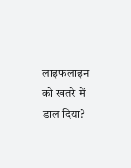लाइफलाइन को खतरे में डाल दिया?